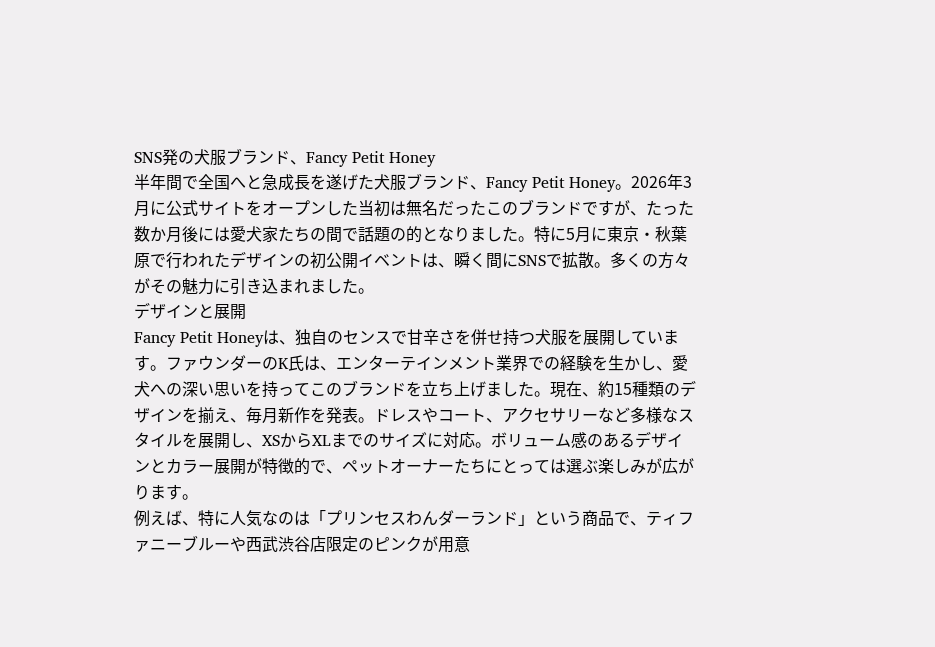SNS発の犬服ブランド、Fancy Petit Honey
半年間で全国へと急成長を遂げた犬服ブランド、Fancy Petit Honey。2026年3月に公式サイトをオープンした当初は無名だったこのブランドですが、たった数か月後には愛犬家たちの間で話題の的となりました。特に5月に東京・秋葉原で行われたデザインの初公開イベントは、瞬く間にSNSで拡散。多くの方々がその魅力に引き込まれました。
デザインと展開
Fancy Petit Honeyは、独自のセンスで甘辛さを併せ持つ犬服を展開しています。ファウンダーのK氏は、エンターテインメント業界での経験を生かし、愛犬への深い思いを持ってこのブランドを立ち上げました。現在、約15種類のデザインを揃え、毎月新作を発表。ドレスやコート、アクセサリーなど多様なスタイルを展開し、XSからXLまでのサイズに対応。ボリューム感のあるデザインとカラー展開が特徴的で、ペットオーナーたちにとっては選ぶ楽しみが広がります。
例えば、特に人気なのは「プリンセスわんダーランド」という商品で、ティファニーブルーや西武渋谷店限定のピンクが用意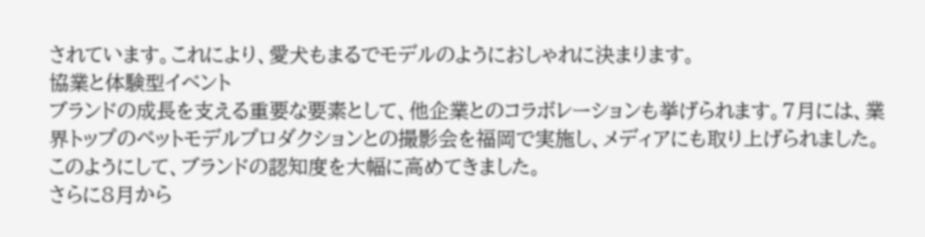されています。これにより、愛犬もまるでモデルのようにおしゃれに決まります。
協業と体験型イベント
ブランドの成長を支える重要な要素として、他企業とのコラボレーションも挙げられます。7月には、業界トップのペットモデルプロダクションとの撮影会を福岡で実施し、メディアにも取り上げられました。このようにして、ブランドの認知度を大幅に高めてきました。
さらに8月から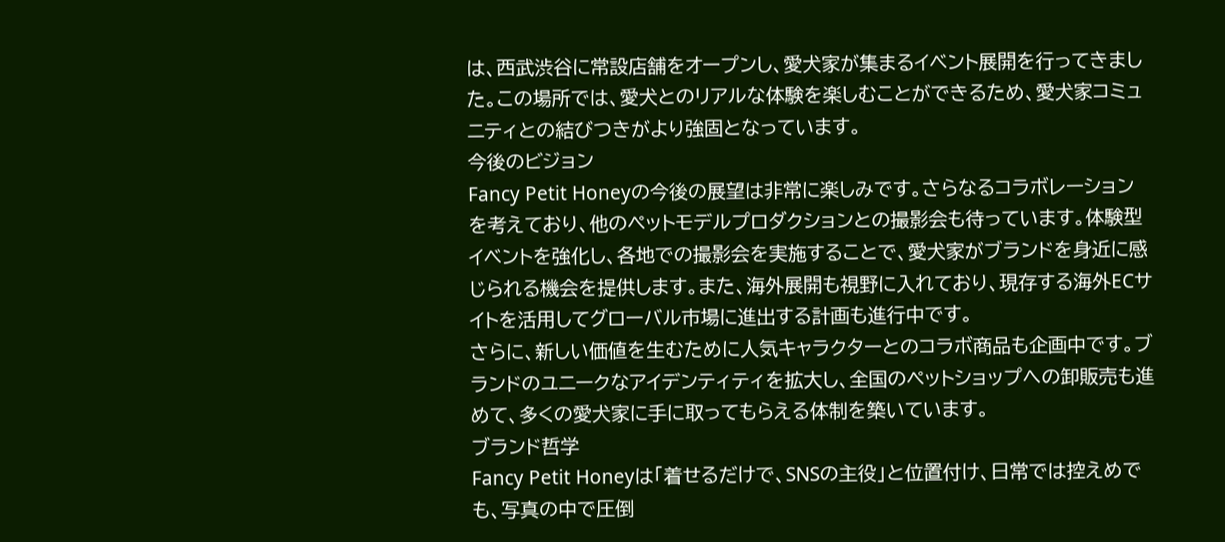は、西武渋谷に常設店舗をオープンし、愛犬家が集まるイベント展開を行ってきました。この場所では、愛犬とのリアルな体験を楽しむことができるため、愛犬家コミュニティとの結びつきがより強固となっています。
今後のビジョン
Fancy Petit Honeyの今後の展望は非常に楽しみです。さらなるコラボレーションを考えており、他のペットモデルプロダクションとの撮影会も待っています。体験型イベントを強化し、各地での撮影会を実施することで、愛犬家がブランドを身近に感じられる機会を提供します。また、海外展開も視野に入れており、現存する海外ECサイトを活用してグローバル市場に進出する計画も進行中です。
さらに、新しい価値を生むために人気キャラクターとのコラボ商品も企画中です。ブランドのユニークなアイデンティティを拡大し、全国のペットショップへの卸販売も進めて、多くの愛犬家に手に取ってもらえる体制を築いています。
ブランド哲学
Fancy Petit Honeyは「着せるだけで、SNSの主役」と位置付け、日常では控えめでも、写真の中で圧倒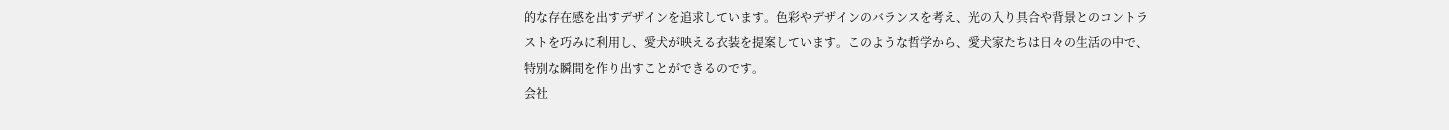的な存在感を出すデザインを追求しています。色彩やデザインのバランスを考え、光の入り具合や背景とのコントラストを巧みに利用し、愛犬が映える衣装を提案しています。このような哲学から、愛犬家たちは日々の生活の中で、特別な瞬間を作り出すことができるのです。
会社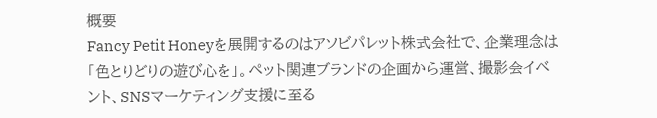概要
Fancy Petit Honeyを展開するのはアソビパレット株式会社で、企業理念は「色とりどりの遊び心を」。ペット関連ブランドの企画から運営、撮影会イベント、SNSマーケティング支援に至る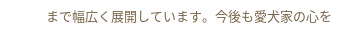まで幅広く展開しています。今後も愛犬家の心を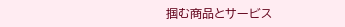掴む商品とサービス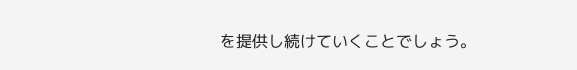を提供し続けていくことでしょう。